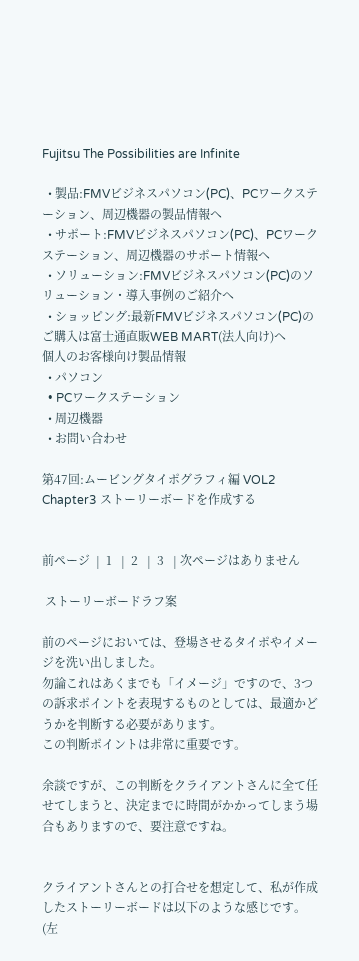Fujitsu The Possibilities are Infinite

  • 製品:FMVビジネスパソコン(PC)、PCワークステーション、周辺機器の製品情報へ
  • サポート:FMVビジネスパソコン(PC)、PCワークステーション、周辺機器のサポート情報へ
  • ソリューション:FMVビジネスパソコン(PC)のソリューション・導入事例のご紹介へ
  • ショッピング:最新FMVビジネスパソコン(PC)のご購入は富士通直販WEB MART(法人向け)へ
個人のお客様向け製品情報
  • パソコン
  • PCワークステーション
  • 周辺機器
  • お問い合わせ

第47回:ムービングタイポグラフィ編 VOL2
Chapter3 ストーリーボードを作成する


前ページ  |  1   |  2   |  3   | 次ページはありません

 ストーリーボードラフ案

前のページにおいては、登場させるタイポやイメージを洗い出しました。
勿論これはあくまでも「イメージ」ですので、3つの訴求ポイントを表現するものとしては、最適かどうかを判断する必要があります。
この判断ポイントは非常に重要です。

余談ですが、この判断をクライアントさんに全て任せてしまうと、決定までに時間がかかってしまう場合もありますので、要注意ですね。


クライアントさんとの打合せを想定して、私が作成したストーリーボードは以下のような感じです。
(左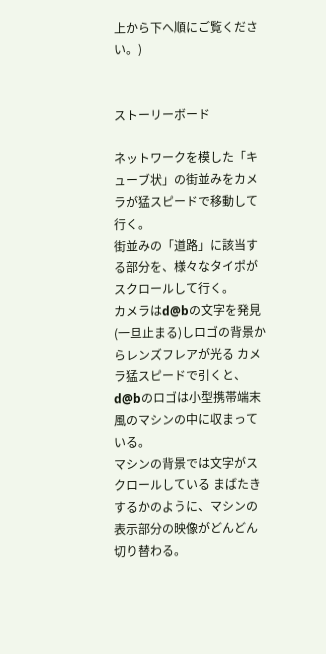上から下へ順にご覧ください。)


ストーリーボード

ネットワークを模した「キューブ状」の街並みをカメラが猛スピードで移動して行く。
街並みの「道路」に該当する部分を、様々なタイポがスクロールして行く。
カメラはd@bの文字を発見(一旦止まる)しロゴの背景からレンズフレアが光る カメラ猛スピードで引くと、d@bのロゴは小型携帯端末風のマシンの中に収まっている。
マシンの背景では文字がスクロールしている まばたきするかのように、マシンの表示部分の映像がどんどん切り替わる。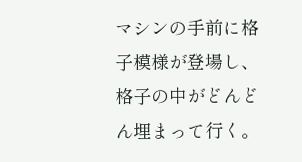マシンの手前に格子模様が登場し、格子の中がどんどん埋まって行く。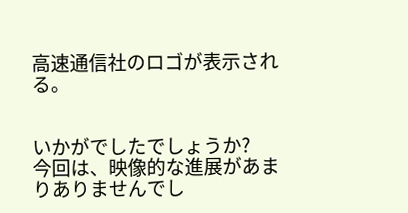高速通信社のロゴが表示される。


いかがでしたでしょうか?
今回は、映像的な進展があまりありませんでし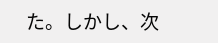た。しかし、次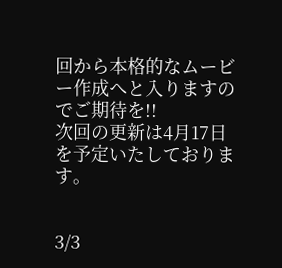回から本格的なムービー作成へと入りますのでご期待を!!
次回の更新は4月17日を予定いたしております。


3/3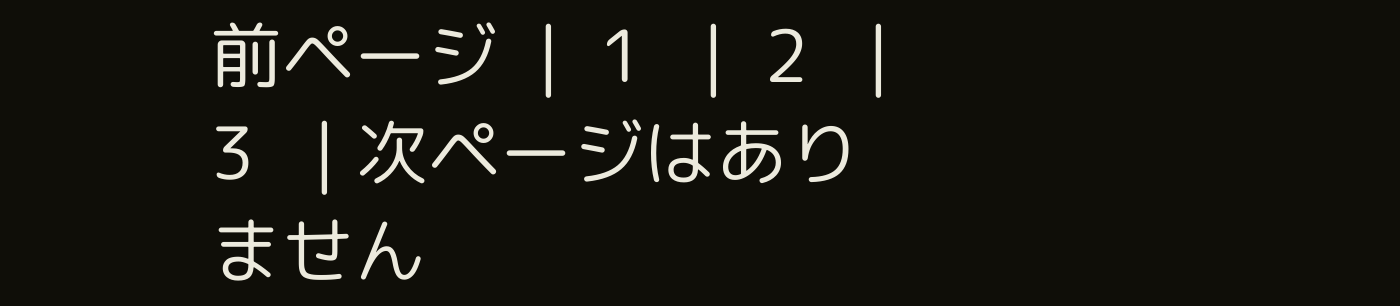前ページ  |  1   |  2   |  3   | 次ページはありません